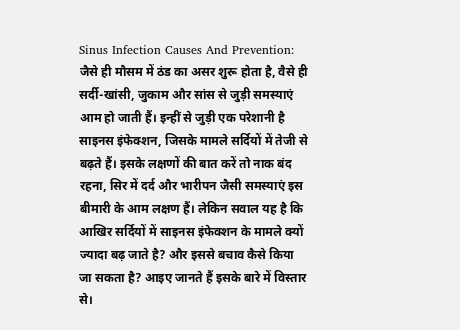Sinus Infection Causes And Prevention: जैसे ही मौसम में ठंड का असर शुरू होता है, वैसे ही सर्दी-खांसी, जुकाम और सांस से जुड़ी समस्याएं आम हो जाती हैं। इन्हीं से जुड़ी एक परेशानी है साइनस इंफेक्शन, जिसके मामले सर्दियों में तेजी से बढ़ते हैं। इसके लक्षणों की बात करें तो नाक बंद रहना, सिर में दर्द और भारीपन जैसी समस्याएं इस बीमारी के आम लक्षण हैं। लेकिन सवाल यह है कि आखिर सर्दियों में साइनस इंफेक्शन के मामले क्यों ज्यादा बढ़ जाते है? और इससे बचाव कैसे किया जा सकता है? आइए जानते हैं इसके बारे में विस्तार से।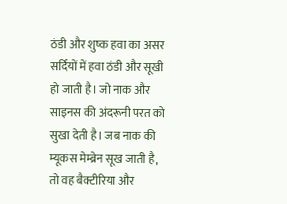ठंडी और शुष्क हवा का असर
सर्दियों में हवा ठंडी और सूखी हो जाती है। जो नाक और साइनस की अंदरूनी परत को सुखा देती है। जब नाक की म्यूकस मेम्ब्रेन सूख जाती है, तो वह बैक्टीरिया और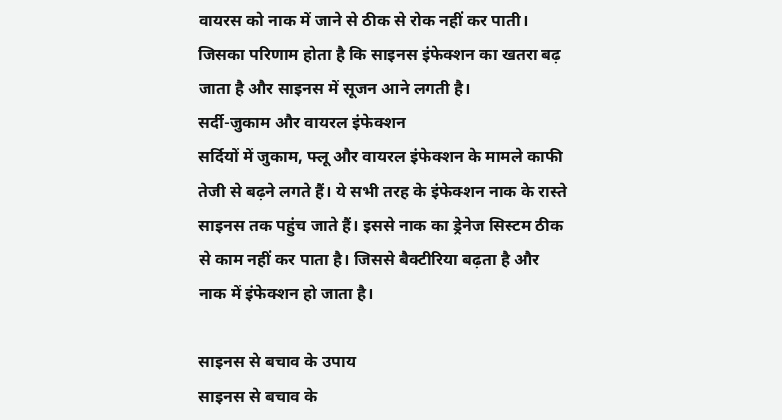वायरस को नाक में जाने से ठीक से रोक नहीं कर पाती। जिसका परिणाम होता है कि साइनस इंफेक्शन का खतरा बढ़ जाता है और साइनस में सूजन आने लगती है।
सर्दी-जुकाम और वायरल इंफेक्शन
सर्दियों में जुकाम, फ्लू और वायरल इंफेक्शन के मामले काफी तेजी से बढ़ने लगते हैं। ये सभी तरह के इंफेक्शन नाक के रास्ते साइनस तक पहुंच जाते हैं। इससे नाक का ड्रेनेज सिस्टम ठीक से काम नहीं कर पाता है। जिससे बैक्टीरिया बढ़ता है और नाक में इंफेक्शन हो जाता है।

साइनस से बचाव के उपाय
साइनस से बचाव के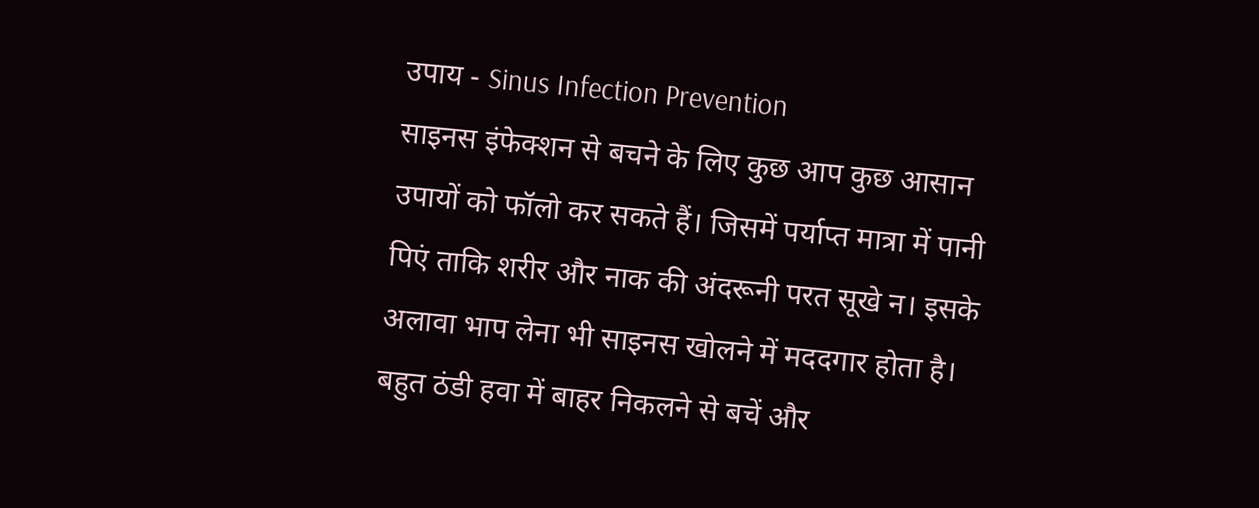उपाय - Sinus Infection Prevention
साइनस इंफेक्शन से बचने के लिए कुछ आप कुछ आसान उपायों को फॉलो कर सकते हैं। जिसमें पर्याप्त मात्रा में पानी पिएं ताकि शरीर और नाक की अंदरूनी परत सूखे न। इसके अलावा भाप लेना भी साइनस खोलने में मददगार होता है। बहुत ठंडी हवा में बाहर निकलने से बचें और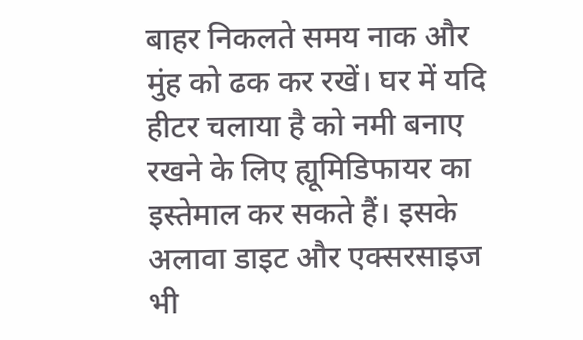बाहर निकलते समय नाक और मुंह को ढक कर रखें। घर में यदि हीटर चलाया है को नमी बनाए रखने के लिए ह्यूमिडिफायर का इस्तेमाल कर सकते हैं। इसके अलावा डाइट और एक्सरसाइज भी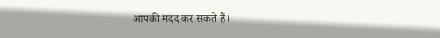आपकी मदद कर सकते हैं।